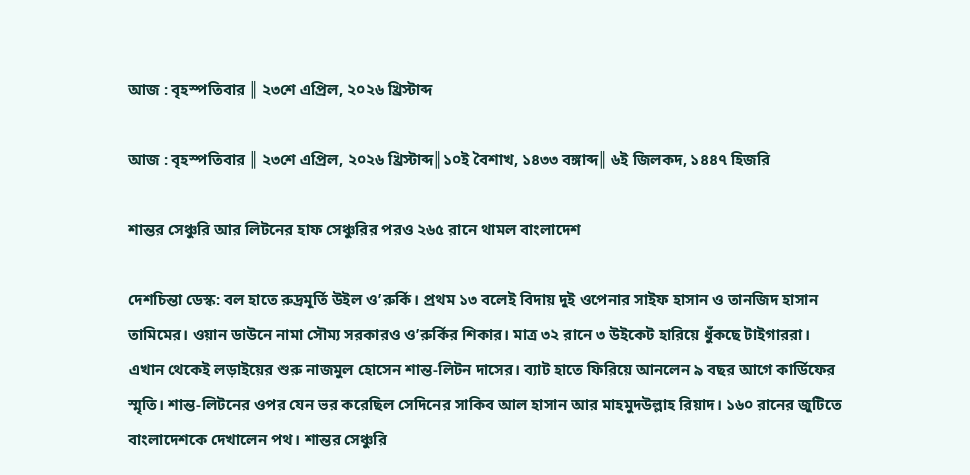আজ : বৃহস্পতিবার ║ ২৩শে এপ্রিল, ২০২৬ খ্রিস্টাব্দ

আজ : বৃহস্পতিবার ║ ২৩শে এপ্রিল, ২০২৬ খ্রিস্টাব্দ║১০ই বৈশাখ, ১৪৩৩ বঙ্গাব্দ║ ৬ই জিলকদ, ১৪৪৭ হিজরি

শান্তর সেঞ্চুরি আর লিটনের হাফ সেঞ্চুরির পরও ২৬৫ রানে থামল বাংলাদেশ

দেশচিন্তা ডেস্ক: বল হাতে রুদ্রমূর্তি উইল ও’রুর্কি। প্রথম ১৩ বলেই বিদায় দুই ওপেনার সাইফ হাসান ও তানজিদ হাসান তামিমের। ওয়ান ডাউনে নামা সৌম্য সরকারও ও’রুর্কির শিকার। মাত্র ৩২ রানে ৩ উইকেট হারিয়ে ধুঁকছে টাইগাররা। এখান থেকেই লড়াইয়ের শুরু নাজমুল হোসেন শান্ত-লিটন দাসের। ব্যাট হাতে ফিরিয়ে আনলেন ৯ বছর আগে কার্ডিফের স্মৃতি। শান্ত-লিটনের ওপর যেন ভর করেছিল সেদিনের সাকিব আল হাসান আর মাহমুদউল্লাহ রিয়াদ। ১৬০ রানের জুটিতে বাংলাদেশকে দেখালেন পথ। শান্তর সেঞ্চুরি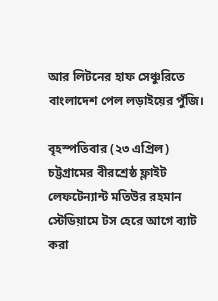আর লিটনের হাফ সেঞ্চুরিতে বাংলাদেশ পেল লড়াইয়ের পুঁজি।

বৃহস্পতিবার (২৩ এপ্রিল) চট্টগ্রামের বীরশ্রেষ্ঠ ফ্লাইট লেফটেন্যান্ট মতিউর রহমান স্টেডিয়ামে টস হেরে আগে ব্যাট করা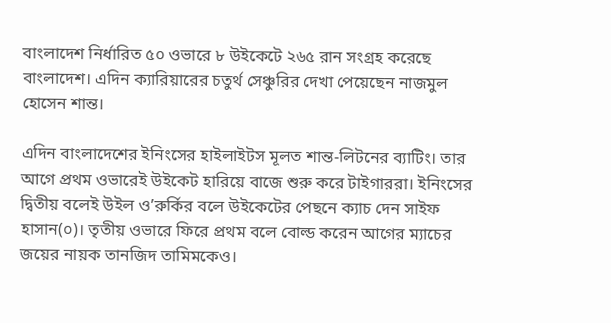বাংলাদেশ নির্ধারিত ৫০ ওভারে ৮ উইকেটে ২৬৫ রান সংগ্রহ করেছে বাংলাদেশ। এদিন ক্যারিয়ারের চতুর্থ সেঞ্চুরির দেখা পেয়েছেন নাজমুল হোসেন শান্ত।

এদিন বাংলাদেশের ইনিংসের হাইলাইটস মূলত শান্ত-লিটনের ব্যাটিং। তার আগে প্রথম ওভারেই উইকেট হারিয়ে বাজে শুরু করে টাইগাররা। ইনিংসের দ্বিতীয় বলেই উইল ও’রুর্কির বলে উইকেটের পেছনে ক্যাচ দেন সাইফ হাসান(০)। তৃতীয় ওভারে ফিরে প্রথম বলে বোল্ড করেন আগের ম্যাচের জয়ের নায়ক তানজিদ তামিমকেও।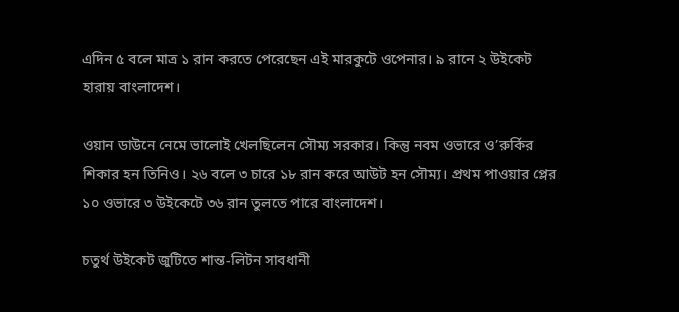এদিন ৫ বলে মাত্র ১ রান করতে পেরেছেন এই মারকুটে ওপেনার। ৯ রানে ২ উইকেট হারায় বাংলাদেশ।

ওয়ান ডাউনে নেমে ভালোই খেলছিলেন সৌম্য সরকার। কিন্তু নবম ওভারে ও’রুর্কির শিকার হন তিনিও। ২৬ বলে ৩ চারে ১৮ রান করে আউট হন সৌম্য। প্রথম পাওয়ার প্লের ১০ ওভারে ৩ উইকেটে ৩৬ রান তুলতে পারে বাংলাদেশ।

চতুর্থ উইকেট জুটিতে শান্ত-লিটন সাবধানী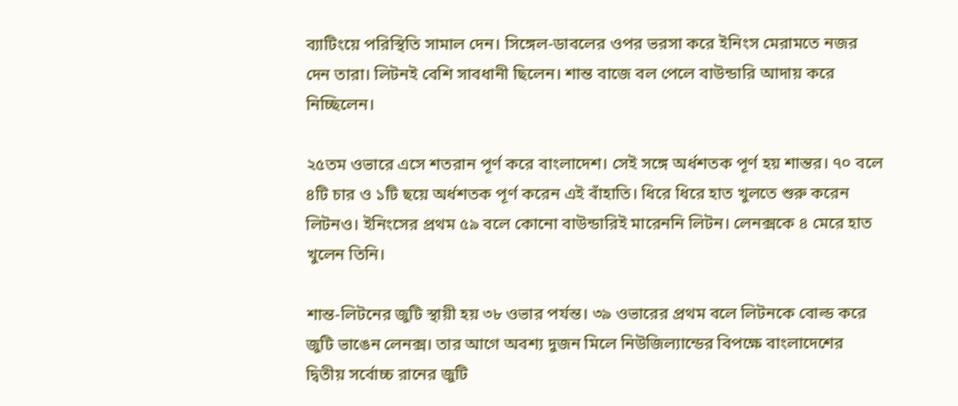ব্যাটিংয়ে পরিস্থিতি সামাল দেন। সিঙ্গেল-ডাবলের ওপর ভরসা করে ইনিংস মেরামতে নজর দেন তারা। লিটনই বেশি সাবধানী ছিলেন। শান্ত বাজে বল পেলে বাউন্ডারি আদায় করে নিচ্ছিলেন।

২৫তম ওভারে এসে শতরান পূর্ণ করে বাংলাদেশ। সেই সঙ্গে অর্ধশতক পূর্ণ হয় শান্তর। ৭০ বলে ৪টি চার ও ১টি ছয়ে অর্ধশতক পূর্ণ করেন এই বাঁহাতি। ধিরে ধিরে হাত খুলতে শুরু করেন লিটনও। ইনিংসের প্রথম ৫৯ বলে কোনো বাউন্ডারিই মারেননি লিটন। লেনক্সকে ৪ মেরে হাত খুলেন তিনি।

শান্ত-লিটনের জুটি স্থায়ী হয় ৩৮ ওভার পর্যন্ত। ৩৯ ওভারের প্রথম বলে লিটনকে বোল্ড করে জুটি ভাঙেন লেনক্স। তার আগে অবশ্য দুজন মিলে নিউজিল্যান্ডের বিপক্ষে বাংলাদেশের দ্বিতীয় সর্বোচ্চ রানের জুটি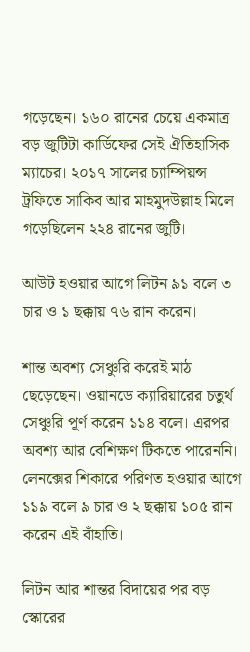গড়েছেন। ১৬০ রানের চেয়ে একমাত্র বড় জুটিটা কার্ডিফের সেই ঐতিহাসিক ম্যাচের। ২০১৭ সালের চ্যাম্পিয়ন্স ট্রফিতে সাকিব আর মাহমুদউল্লাহ মিলে গড়েছিলেন ২২৪ রানের জুটি।

আউট হওয়ার আগে লিটন ৯১ বলে ৩ চার ও ১ ছক্কায় ৭৬ রান করেন।

শান্ত অবশ্য সেঞ্চুরি করেই মাঠ ছেড়েছেন। ওয়ানডে ক্যারিয়ারের চতুর্থ সেঞ্চুরি পূর্ণ করেন ১১৪ বলে। এরপর অবশ্য আর বেশিক্ষণ টিকতে পারেননি। লেনক্সের শিকারে পরিণত হওয়ার আগে ১১৯ বলে ৯ চার ও ২ ছক্কায় ১০৫ রান করেন এই বাঁহাতি।

লিটন আর শান্তর বিদায়ের পর বড় স্কোরের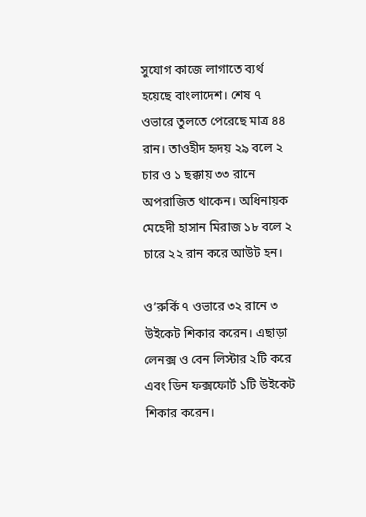সুযোগ কাজে লাগাতে ব্যর্থ হয়েছে বাংলাদেশ। শেষ ৭ ওভারে তুলতে পেরেছে মাত্র ৪৪ রান। তাওহীদ হৃদয় ২৯ বলে ২ চার ও ১ ছক্কায় ৩৩ রানে অপরাজিত থাকেন। অধিনায়ক মেহেদী হাসান মিরাজ ১৮ বলে ২ চারে ২২ রান করে আউট হন।

ও’রুর্কি ৭ ওভারে ৩২ রানে ৩ উইকেট শিকার করেন। এছাড়া লেনক্স ও বেন লিস্টার ২টি করে এবং ডিন ফক্সফোর্ট ১টি উইকেট শিকার করেন।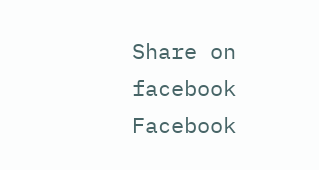Share on facebook
Facebook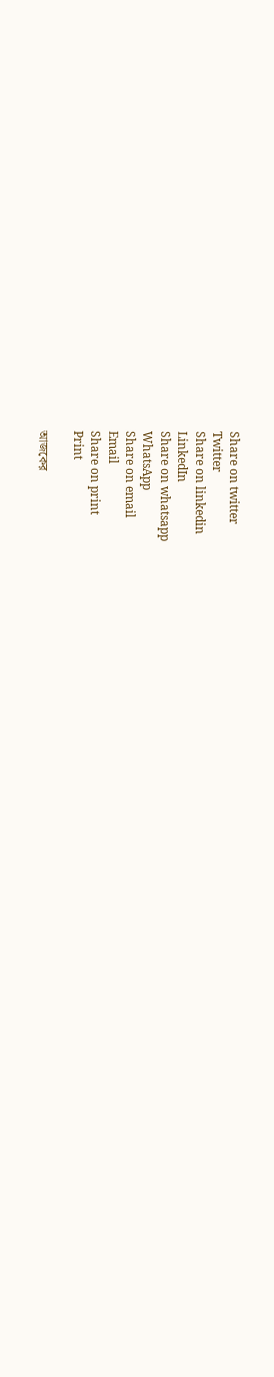Share on twitter
Twitter
Share on linkedin
LinkedIn
Share on whatsapp
WhatsApp
Share on email
Email
Share on print
Print

আজকের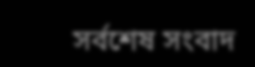সর্বশেষ সংবাদ